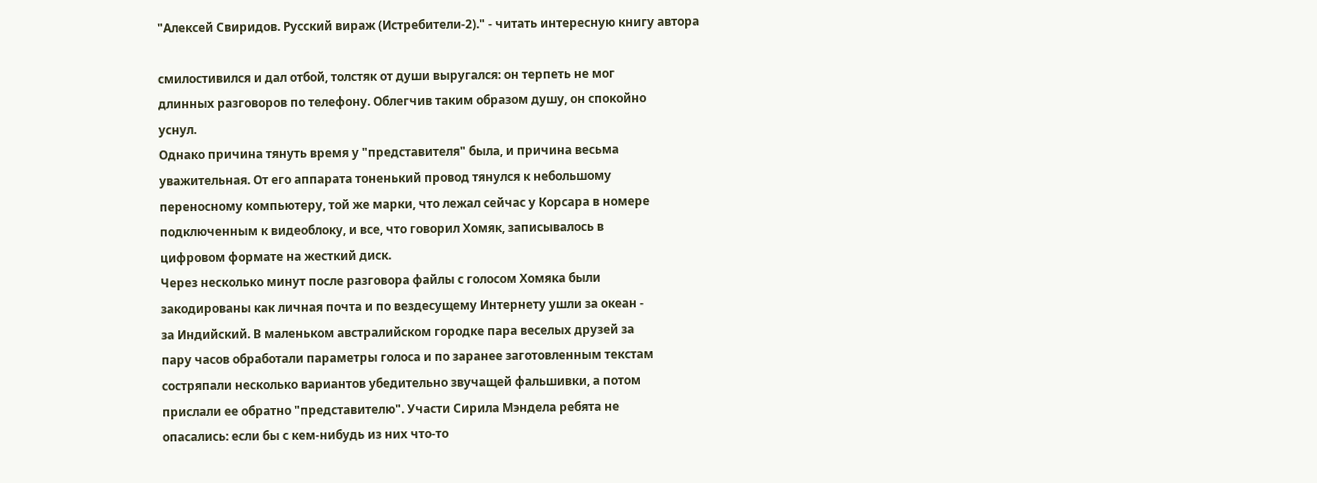"Алексей Свиридов. Русский вираж (Истребители-2)." - читать интересную книгу автора

смилостивился и дал отбой, толстяк от души выругался: он терпеть не мог
длинных разговоров по телефону. Облегчив таким образом душу, он спокойно
уснул.
Однако причина тянуть время у "представителя" была, и причина весьма
уважительная. От его аппарата тоненький провод тянулся к небольшому
переносному компьютеру, той же марки, что лежал сейчас у Корсара в номере
подключенным к видеоблоку, и все, что говорил Хомяк, записывалось в
цифровом формате на жесткий диск.
Через несколько минут после разговора файлы с голосом Хомяка были
закодированы как личная почта и по вездесущему Интернету ушли за океан -
за Индийский. В маленьком австралийском городке пара веселых друзей за
пару часов обработали параметры голоса и по заранее заготовленным текстам
состряпали несколько вариантов убедительно звучащей фальшивки, а потом
прислали ее обратно "представителю". Участи Сирила Мэндела ребята не
опасались: если бы с кем-нибудь из них что-то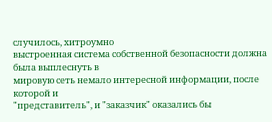случилось, хитроумно
выстроенная система собственной безопасности должна была выплеснуть в
мировую сеть немало интересной информации, после которой и
"представитель", и "заказчик" оказались бы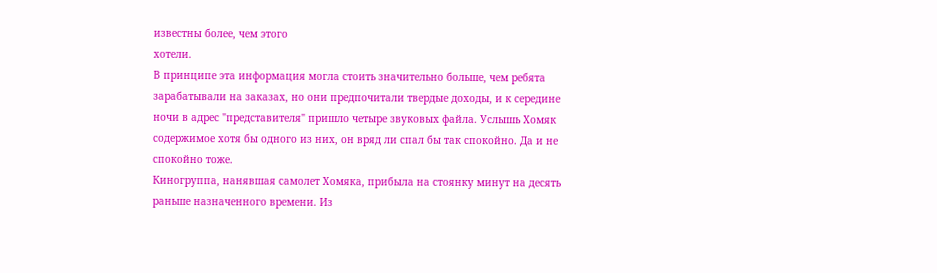известны более, чем этого
хотели.
В принципе эта информация могла стоить значительно больше, чем ребята
зарабатывали на заказах, но они предпочитали твердые доходы, и к середине
ночи в адрес "представителя" пришло четыре звуковых файла. Услышь Хомяк
содержимое хотя бы одного из них, он вряд ли спал бы так спокойно. Да и не
спокойно тоже.
Киногруппа, нанявшая самолет Хомяка, прибыла на стоянку минут на десять
раньше назначенного времени. Из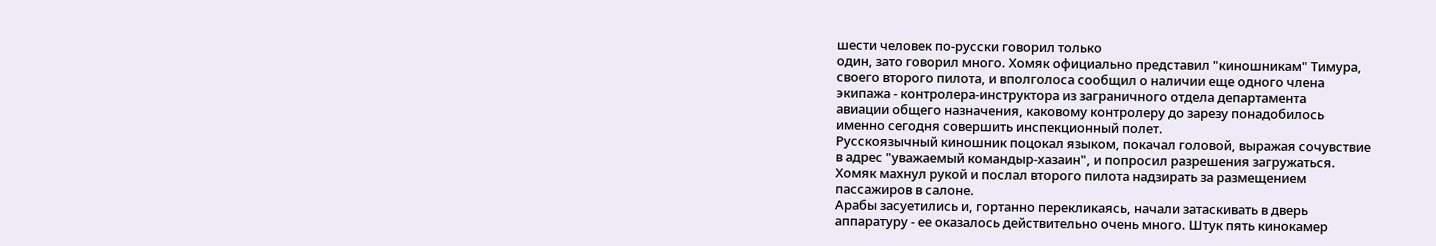шести человек по-русски говорил только
один, зато говорил много. Хомяк официально представил "киношникам" Тимура,
своего второго пилота, и вполголоса сообщил о наличии еще одного члена
экипажа - контролера-инструктора из заграничного отдела департамента
авиации общего назначения, каковому контролеру до зарезу понадобилось
именно сегодня совершить инспекционный полет.
Русскоязычный киношник поцокал языком, покачал головой, выражая сочувствие
в адрес "уважаемый командыр-хазаин", и попросил разрешения загружаться.
Хомяк махнул рукой и послал второго пилота надзирать за размещением
пассажиров в салоне.
Арабы засуетились и, гортанно перекликаясь, начали затаскивать в дверь
аппаратуру - ее оказалось действительно очень много. Штук пять кинокамер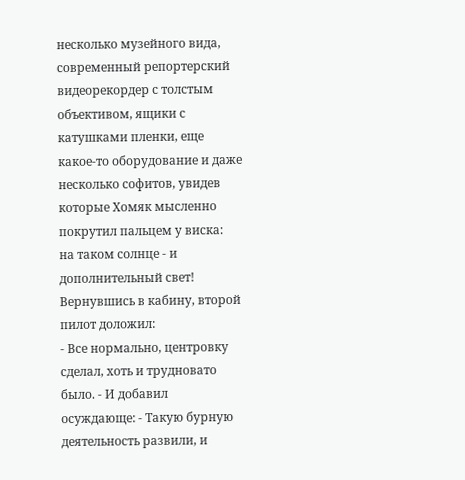несколько музейного вида, современный репортерский видеорекордер с толстым
объективом, ящики с катушками пленки, еще какое-то оборудование и даже
несколько софитов, увидев которые Хомяк мысленно покрутил пальцем у виска:
на таком солнце - и дополнительный свет!
Вернувшись в кабину, второй пилот доложил:
- Все нормально, центровку сделал, хоть и трудновато было. - И добавил
осуждающе: - Такую бурную деятельность развили, и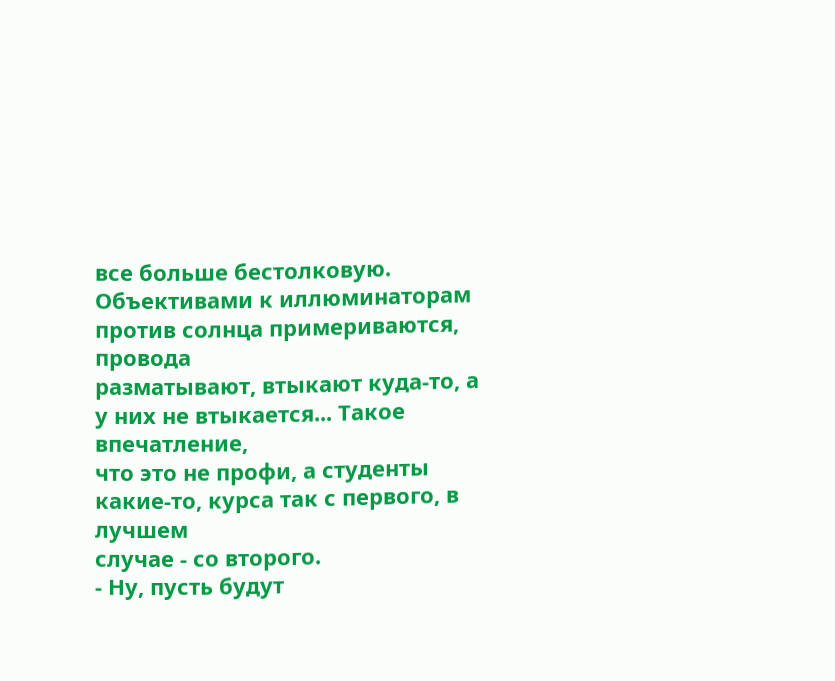все больше бестолковую.
Объективами к иллюминаторам против солнца примериваются, провода
разматывают, втыкают куда-то, а у них не втыкается... Такое впечатление,
что это не профи, а студенты какие-то, курса так с первого, в лучшем
случае - со второго.
- Ну, пусть будут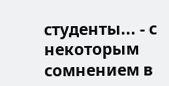студенты... - с некоторым сомнением в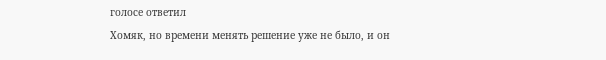голосе ответил
Хомяк, но времени менять решение уже не было, и он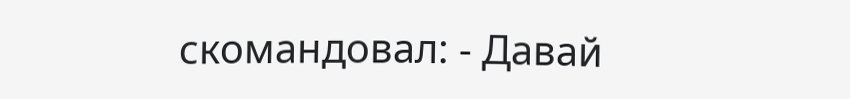скомандовал: - Давай